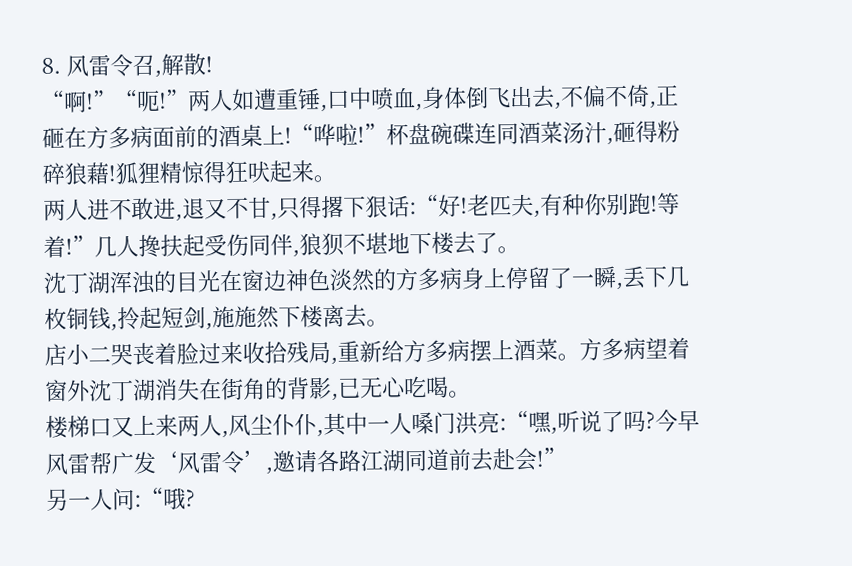8. 风雷令召,解散!
“啊!”“呃!”两人如遭重锤,口中喷血,身体倒飞出去,不偏不倚,正砸在方多病面前的酒桌上!“哗啦!”杯盘碗碟连同酒菜汤汁,砸得粉碎狼藉!狐狸精惊得狂吠起来。
两人进不敢进,退又不甘,只得撂下狠话:“好!老匹夫,有种你别跑!等着!”几人搀扶起受伤同伴,狼狈不堪地下楼去了。
沈丁湖浑浊的目光在窗边神色淡然的方多病身上停留了一瞬,丢下几枚铜钱,拎起短剑,施施然下楼离去。
店小二哭丧着脸过来收拾残局,重新给方多病摆上酒菜。方多病望着窗外沈丁湖消失在街角的背影,已无心吃喝。
楼梯口又上来两人,风尘仆仆,其中一人嗓门洪亮:“嘿,听说了吗?今早风雷帮广发‘风雷令’,邀请各路江湖同道前去赴会!”
另一人问:“哦?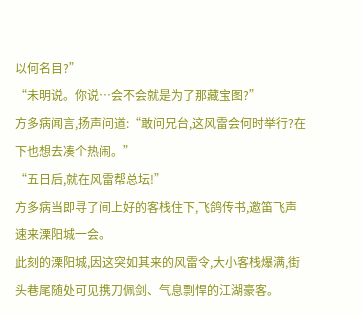以何名目?”
“未明说。你说…会不会就是为了那藏宝图?”
方多病闻言,扬声问道:“敢问兄台,这风雷会何时举行?在下也想去凑个热闹。”
“五日后,就在风雷帮总坛!”
方多病当即寻了间上好的客栈住下,飞鸽传书,邀笛飞声速来溧阳城一会。
此刻的溧阳城,因这突如其来的风雷令,大小客栈爆满,街头巷尾随处可见携刀佩剑、气息剽悍的江湖豪客。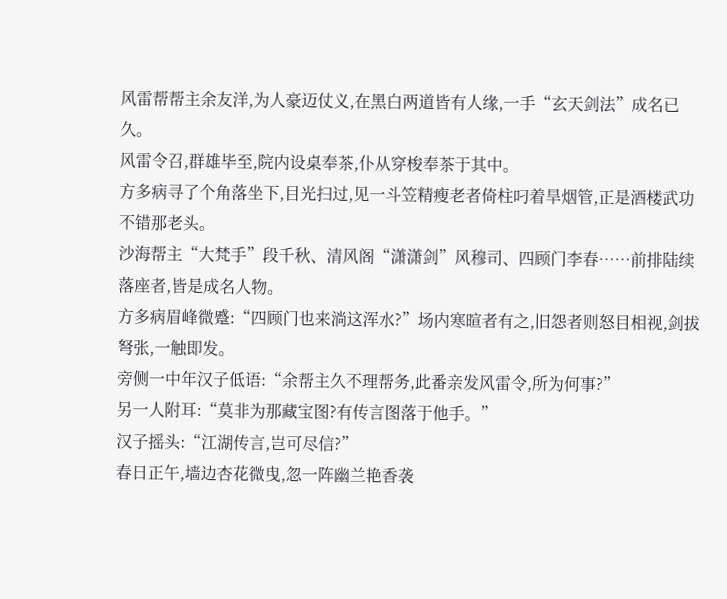风雷帮帮主余友洋,为人豪迈仗义,在黑白两道皆有人缘,一手“玄天剑法”成名已久。
风雷令召,群雄毕至,院内设桌奉茶,仆从穿梭奉茶于其中。
方多病寻了个角落坐下,目光扫过,见一斗笠精瘦老者倚柱叼着旱烟管,正是酒楼武功不错那老头。
沙海帮主“大梵手”段千秋、清风阁“潇潇剑”风穆司、四顾门李春……前排陆续落座者,皆是成名人物。
方多病眉峰微蹙:“四顾门也来淌这浑水?”场内寒暄者有之,旧怨者则怒目相视,剑拔弩张,一触即发。
旁侧一中年汉子低语:“余帮主久不理帮务,此番亲发风雷令,所为何事?”
另一人附耳:“莫非为那藏宝图?有传言图落于他手。”
汉子摇头:“江湖传言,岂可尽信?”
春日正午,墙边杏花微曳,忽一阵幽兰艳香袭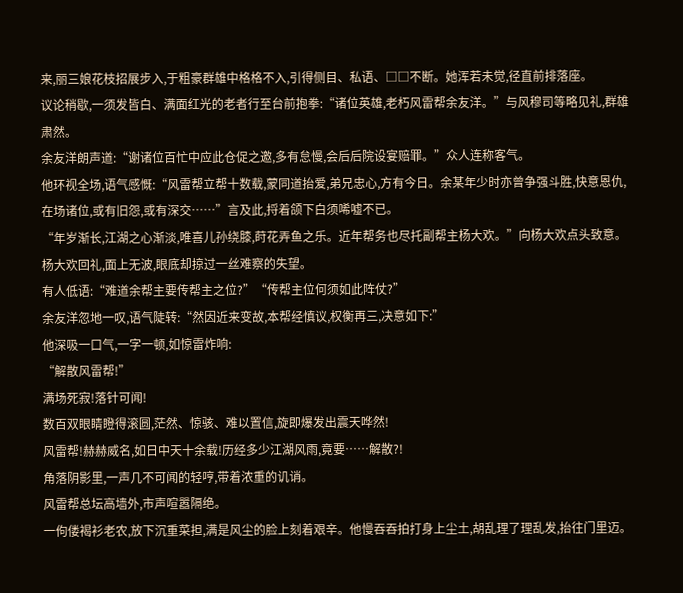来,丽三娘花枝招展步入,于粗豪群雄中格格不入,引得侧目、私语、□□不断。她浑若未觉,径直前排落座。
议论稍歇,一须发皆白、满面红光的老者行至台前抱拳:“诸位英雄,老朽风雷帮余友洋。”与风穆司等略见礼,群雄肃然。
余友洋朗声道:“谢诸位百忙中应此仓促之邀,多有怠慢,会后后院设宴赔罪。”众人连称客气。
他环视全场,语气感慨:“风雷帮立帮十数载,蒙同道抬爱,弟兄忠心,方有今日。余某年少时亦曾争强斗胜,快意恩仇,在场诸位,或有旧怨,或有深交……”言及此,捋着颌下白须唏嘘不已。
“年岁渐长,江湖之心渐淡,唯喜儿孙绕膝,莳花弄鱼之乐。近年帮务也尽托副帮主杨大欢。”向杨大欢点头致意。杨大欢回礼,面上无波,眼底却掠过一丝难察的失望。
有人低语:“难道余帮主要传帮主之位?”“传帮主位何须如此阵仗?”
余友洋忽地一叹,语气陡转:“然因近来变故,本帮经慎议,权衡再三,决意如下:”
他深吸一口气,一字一顿,如惊雷炸响:
“解散风雷帮!”
满场死寂!落针可闻!
数百双眼睛瞪得滚圆,茫然、惊骇、难以置信,旋即爆发出震天哗然!
风雷帮!赫赫威名,如日中天十余载!历经多少江湖风雨,竟要……解散?!
角落阴影里,一声几不可闻的轻哼,带着浓重的讥诮。
风雷帮总坛高墙外,市声喧嚣隔绝。
一佝偻褐衫老农,放下沉重菜担,满是风尘的脸上刻着艰辛。他慢吞吞拍打身上尘土,胡乱理了理乱发,抬往门里迈。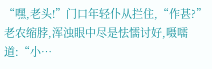“嘿,老头!”门口年轻仆从拦住,“作甚?”
老农缩脖,浑浊眼中尽是怯懦讨好,嗫嚅道:“小…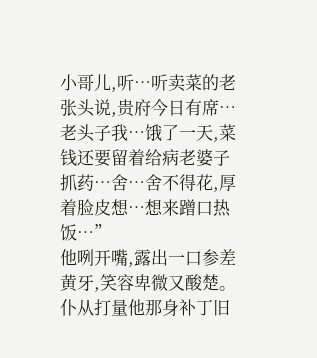小哥儿,听…听卖菜的老张头说,贵府今日有席…老头子我…饿了一天,菜钱还要留着给病老婆子抓药…舍…舍不得花,厚着脸皮想…想来蹭口热饭…”
他咧开嘴,露出一口参差黄牙,笑容卑微又酸楚。
仆从打量他那身补丁旧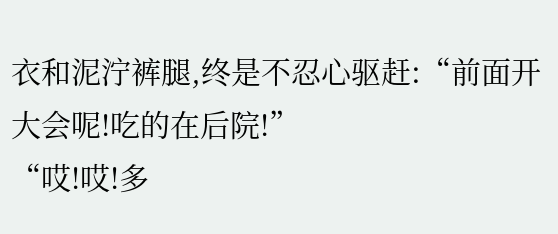衣和泥泞裤腿,终是不忍心驱赶:“前面开大会呢!吃的在后院!”
“哎!哎!多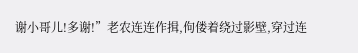谢小哥儿!多谢!”老农连连作揖,佝偻着绕过影壁,穿过连